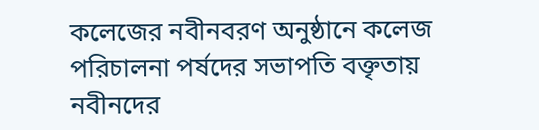কলেজের নবীনবরণ অনুষ্ঠানে কলেজ পরিচালনা পর্ষদের সভাপতি বক্তৃতায় নবীনদের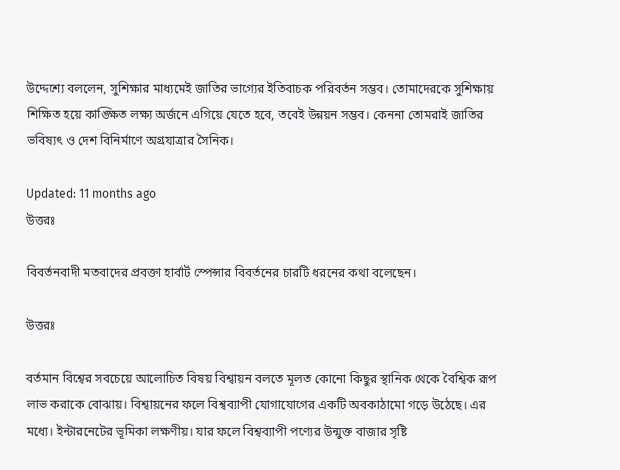উদ্দেশ্যে বললেন, সুশিক্ষার মাধ্যমেই জাতির ভাগ্যের ইতিবাচক পরিবর্তন সম্ভব। তোমাদেরকে সুশিক্ষায় শিক্ষিত হয়ে কাঙ্ক্ষিত লক্ষ্য অর্জনে এগিয়ে যেতে হবে, তবেই উন্নয়ন সম্ভব। কেননা তোমরাই জাতির ভবিষ্যৎ ও দেশ বিনির্মাণে অগ্রযাত্রার সৈনিক।

Updated: 11 months ago
উত্তরঃ

বিবর্তনবাদী মতবাদের প্রবক্তা হার্বার্ট স্পেন্সার বিবর্তনের চারটি ধরনের কথা বলেছেন।

উত্তরঃ

বর্তমান বিশ্বের সবচেয়ে আলোচিত বিষয় বিশ্বায়ন বলতে মূলত কোনো কিছুর স্থানিক থেকে বৈশ্বিক রূপ লাভ করাকে বোঝায়। বিশ্বায়নের ফলে বিশ্বব্যাপী যোগাযোগের একটি অবকাঠামো গড়ে উঠেছে। এর মধ্যে। ইন্টারনেটের ভূমিকা লক্ষণীয়। যার ফলে বিশ্বব্যাপী পণ্যের উন্মুক্ত বাজার সৃষ্টি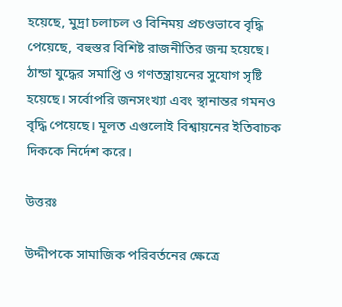হয়েছে, মুদ্রা চলাচল ও বিনিময় প্রচণ্ডভাবে বৃদ্ধি পেয়েছে, বহুস্তর বিশিষ্ট রাজনীতির জন্ম হয়েছে। ঠান্ডা যুদ্ধের সমাপ্তি ও গণতন্ত্রায়নের সুযোগ সৃষ্টি হয়েছে। সর্বোপরি জনসংখ্যা এবং স্থানান্তর গমনও বৃদ্ধি পেয়েছে। মূলত এগুলোই বিশ্বায়নের ইতিবাচক দিককে নির্দেশ করে।

উত্তরঃ

উদ্দীপকে সামাজিক পরিবর্তনের ক্ষেত্রে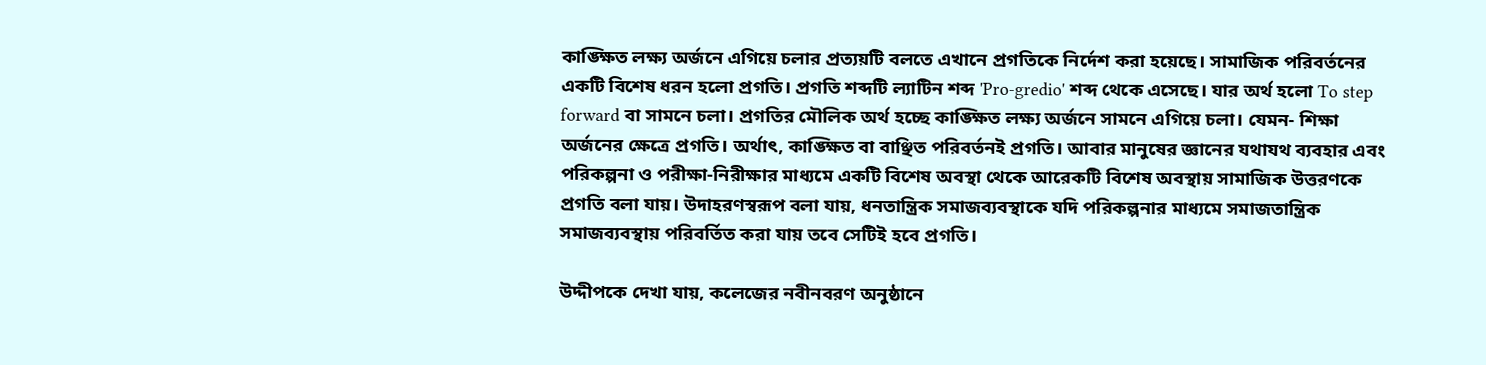কাঙ্ক্ষিত লক্ষ্য অর্জনে এগিয়ে চলার প্রত্যয়টি বলতে এখানে প্রগতিকে নির্দেশ করা হয়েছে। সামাজিক পরিবর্তনের একটি বিশেষ ধরন হলো প্রগতি। প্রগতি শব্দটি ল্যাটিন শব্দ 'Pro-gredio' শব্দ থেকে এসেছে। যার অর্থ হলো To step forward বা সামনে চলা। প্রগতির মৌলিক অর্থ হচ্ছে কাঙ্ক্ষিত লক্ষ্য অর্জনে সামনে এগিয়ে চলা। যেমন- শিক্ষা অর্জনের ক্ষেত্রে প্রগতি। অর্থাৎ, কাঙ্ক্ষিত বা বাঞ্ছিত পরিবর্তনই প্রগতি। আবার মানুষের জ্ঞানের যথাযথ ব্যবহার এবং পরিকল্পনা ও পরীক্ষা-নিরীক্ষার মাধ্যমে একটি বিশেষ অবস্থা থেকে আরেকটি বিশেষ অবস্থায় সামাজিক উত্তরণকে প্রগতি বলা যায়। উদাহরণস্বরূপ বলা যায়, ধনতান্ত্রিক সমাজব্যবস্থাকে যদি পরিকল্পনার মাধ্যমে সমাজতান্ত্রিক সমাজব্যবস্থায় পরিবর্তিত করা যায় তবে সেটিই হবে প্রগতি।

উদ্দীপকে দেখা যায়, কলেজের নবীনবরণ অনুষ্ঠানে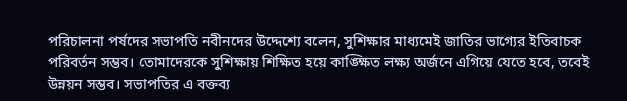পরিচালনা পর্ষদের সভাপতি নবীনদের উদ্দেশ্যে বলেন, সুশিক্ষার মাধ্যমেই জাতির ভাগ্যের ইতিবাচক পরিবর্তন সম্ভব। তোমাদেরকে সুশিক্ষায় শিক্ষিত হয়ে কাঙ্ক্ষিত লক্ষ্য অর্জনে এগিয়ে যেতে হবে, তবেই উন্নয়ন সম্ভব। সভাপতির এ বক্তব্য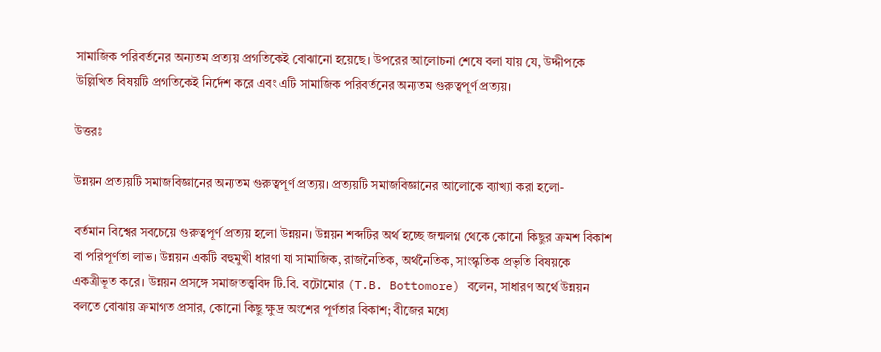সামাজিক পরিবর্তনের অন্যতম প্রত্যয় প্রগতিকেই বোঝানো হয়েছে। উপরের আলোচনা শেষে বলা যায় যে, উদ্দীপকে উল্লিখিত বিষয়টি প্রগতিকেই নির্দেশ করে এবং এটি সামাজিক পরিবর্তনের অন্যতম গুরুত্বপূর্ণ প্রত্যয়।

উত্তরঃ

উন্নয়ন প্রত্যয়টি সমাজবিজ্ঞানের অন্যতম গুরুত্বপূর্ণ প্রত্যয়। প্রত্যয়টি সমাজবিজ্ঞানের আলোকে ব্যাখ্যা করা হলো-

বর্তমান বিশ্বের সবচেয়ে গুরুত্বপূর্ণ প্রত্যয় হলো উন্নয়ন। উন্নয়ন শব্দটির অর্থ হচ্ছে জন্মলগ্ন থেকে কোনো কিছুর ক্রমশ বিকাশ বা পরিপূর্ণতা লাভ। উন্নয়ন একটি বহুমুখী ধারণা যা সামাজিক, রাজনৈতিক, অর্থনৈতিক, সাংস্কৃতিক প্রভৃতি বিষয়কে একত্রীভূত করে। উন্নয়ন প্রসঙ্গে সমাজতত্ত্ববিদ টি.বি. বটোমোর (T.B. Bottomore) বলেন, সাধারণ অর্থে উন্নয়ন বলতে বোঝায় ক্রমাগত প্রসার, কোনো কিছু ক্ষুদ্র অংশের পূর্ণতার বিকাশ; বীজের মধ্যে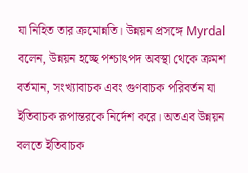যা নিহিত তার ক্রমোন্নতি। উন্নয়ন প্রসঙ্গে Myrdal বলেন, উন্নয়ন হচ্ছে পশ্চাৎপদ অবস্থা থেকে ক্রমশ বর্তমান, সংখ্যাবাচক এবং গুণবাচক পরিবর্তন যা ইতিবাচক রূপান্তরকে নির্দেশ করে। অতএব উন্নয়ন বলতে ইতিবাচক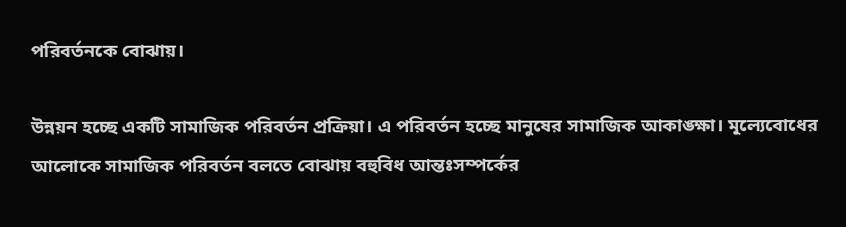পরিবর্তনকে বোঝায়।

উন্নয়ন হচ্ছে একটি সামাজিক পরিবর্তন প্রক্রিয়া। এ পরিবর্তন হচ্ছে মানুষের সামাজিক আকাঙ্ক্ষা। মূল্যেবোধের আলোকে সামাজিক পরিবর্তন বলতে বোঝায় বহুবিধ আন্তঃসম্পর্কের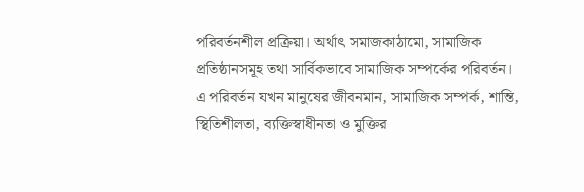পরিবর্তনশীল প্রক্রিয়া। অর্থাৎ সমাজকাঠামো, সামাজিক প্রতিষ্ঠানসমূহ তথা সার্বিকভাবে সামাজিক সম্পর্কের পরিবর্তন। এ পরিবর্তন যখন মানুষের জীবনমান, সামাজিক সম্পর্ক, শান্তি, স্থিতিশীলতা, ব্যক্তিস্বাধীনতা ও মুক্তির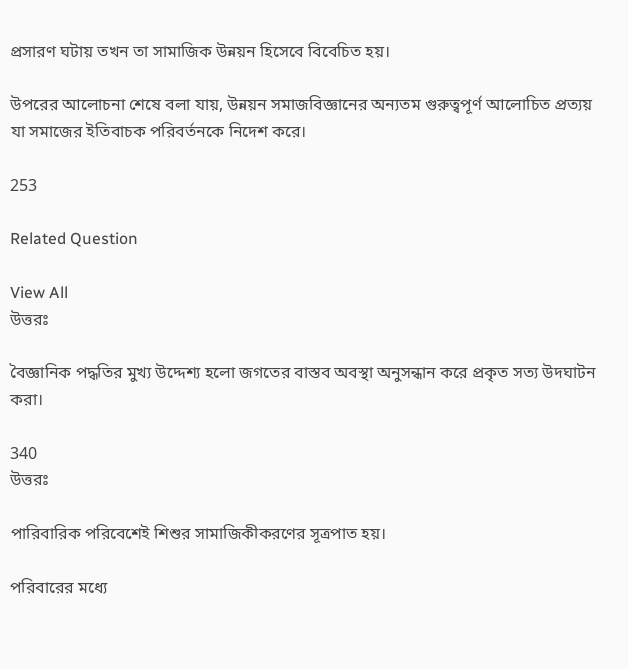প্রসারণ ঘটায় তখন তা সামাজিক উন্নয়ন হিসেবে বিবেচিত হয়।

উপরের আলোচনা শেষে বলা যায়, উন্নয়ন সমাজবিজ্ঞানের অন্যতম গুরুত্বপূর্ণ আলোচিত প্রত্যয় যা সমাজের ইতিবাচক পরিবর্তনকে নিদেশ করে।

253

Related Question

View All
উত্তরঃ

বৈজ্ঞানিক পদ্ধতির মুখ্য উদ্দেশ্য হলো জগতের বাস্তব অবস্থা অনুসন্ধান করে প্রকৃত সত্য উদঘাটন করা।

340
উত্তরঃ

পারিবারিক পরিবেশেই শিশুর সামাজিকীকরণের সূত্রপাত হয়।

পরিবারের মধ্যে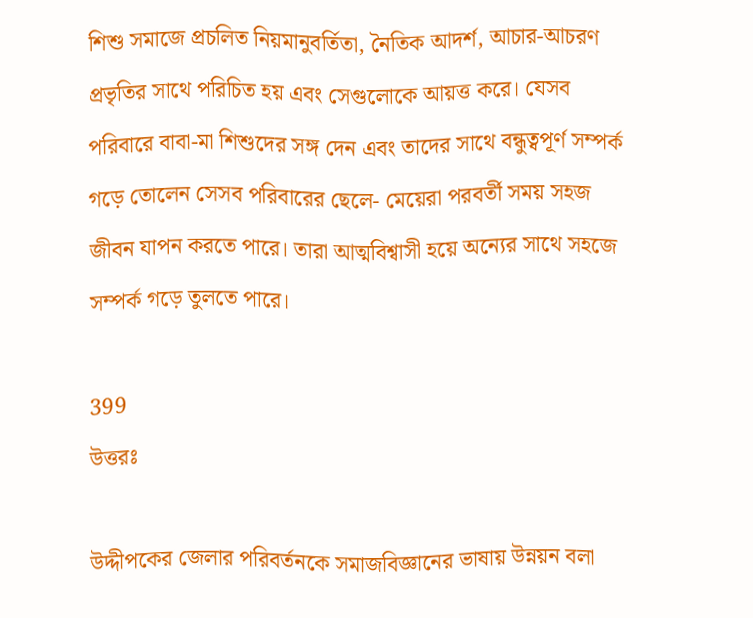শিশু সমাজে প্রচলিত নিয়মানুবর্তিতা, নৈতিক আদর্শ, আচার-আচরণ প্রভৃতির সাথে পরিচিত হয় এবং সেগুলোকে আয়ত্ত করে। যেসব পরিবারে বাবা-মা শিশুদের সঙ্গ দেন এবং তাদের সাথে বন্ধুত্বপূর্ণ সম্পর্ক গড়ে তোলেন সেসব পরিবারের ছেলে- মেয়েরা পরবর্তী সময় সহজ জীবন যাপন করতে পারে। তারা আত্মবিশ্বাসী হয়ে অন্যের সাথে সহজে সম্পর্ক গড়ে তুলতে পারে।

399
উত্তরঃ

উদ্দীপকের জেলার পরিবর্তনকে সমাজবিজ্ঞানের ভাষায় উন্নয়ন বলা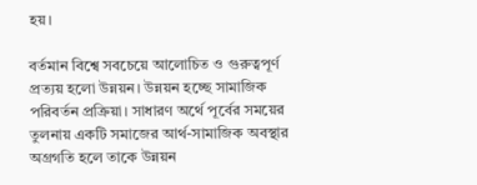হয়।

বর্তমান বিশ্বে সবচেয়ে আলোচিত ও গুরুত্বপূর্ণ প্রত্যয় হলো উন্নয়ন। উন্নয়ন হচ্ছে সামাজিক পরিবর্তন প্রক্রিয়া। সাধারণ অর্থে পূর্বের সময়ের তুলনায় একটি সমাজের আর্থ-সামাজিক অবস্থার অগ্রগতি হলে তাকে উন্নয়ন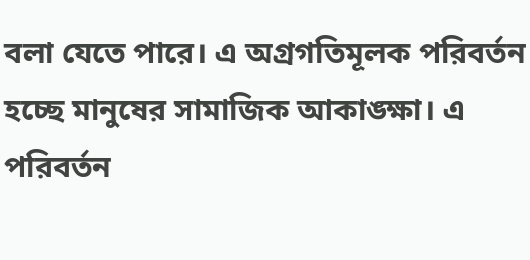বলা যেতে পারে। এ অগ্রগতিমূলক পরিবর্তন হচ্ছে মানুষের সামাজিক আকাঙ্ক্ষা। এ পরিবর্তন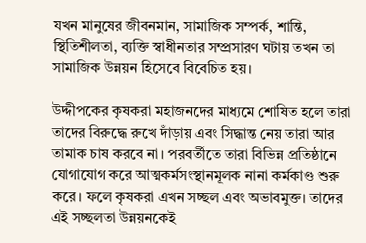যখন মানুষের জীবনমান, সামাজিক সম্পর্ক, শান্তি, স্থিতিশীলতা, ব্যক্তি স্বাধীনতার সম্প্রসারণ ঘটায় তখন তা সামাজিক উন্নয়ন হিসেবে বিবেচিত হয়।

উদ্দীপকের কৃষকরা মহাজনদের মাধ্যমে শোষিত হলে তারা তাদের বিরুদ্ধে রুখে দাঁড়ায় এবং সিদ্ধান্ত নেয় তারা আর তামাক চাষ করবে না। পরবর্তীতে তারা বিভিন্ন প্রতিষ্ঠানে যোগাযোগ করে আত্মকর্মসংস্থানমূলক নানা কর্মকাণ্ড শুরু করে। ফলে কৃষকরা এখন সচ্ছল এবং অভাবমুক্ত। তাদের এই সচ্ছলতা উন্নয়নকেই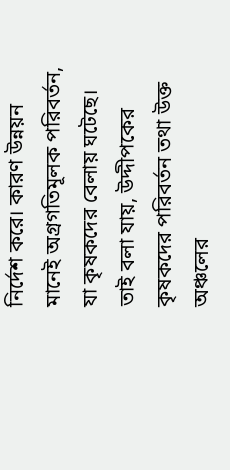নির্দেশ করে। কারণ উন্নয়ন মানেই অগ্রগতিমূলক পরিবর্তন, যা কৃষকদের বেলায় ঘটেছে। তাই বলা যায়, উদ্দীপকের কৃষকদের পরিবর্তন তথা উক্ত অঞ্চলের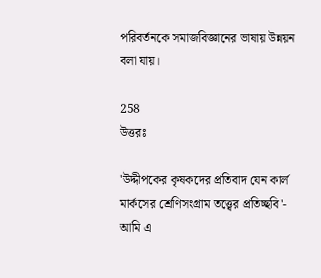পরিবর্তনকে সমাজবিজ্ঞানের ভাষায় উন্নয়ন বলা যায়।

258
উত্তরঃ

'উদ্দীপকের কৃষকদের প্রতিবাদ যেন কার্ল মার্কসের শ্রেণিসংগ্রাম তত্ত্বের প্রতিচ্ছবি'- আমি এ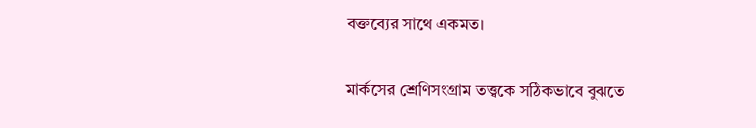বক্তব্যের সাথে একমত।

মার্কসের শ্রেণিসংগ্রাম তত্ত্বকে সঠিকভাবে বুঝতে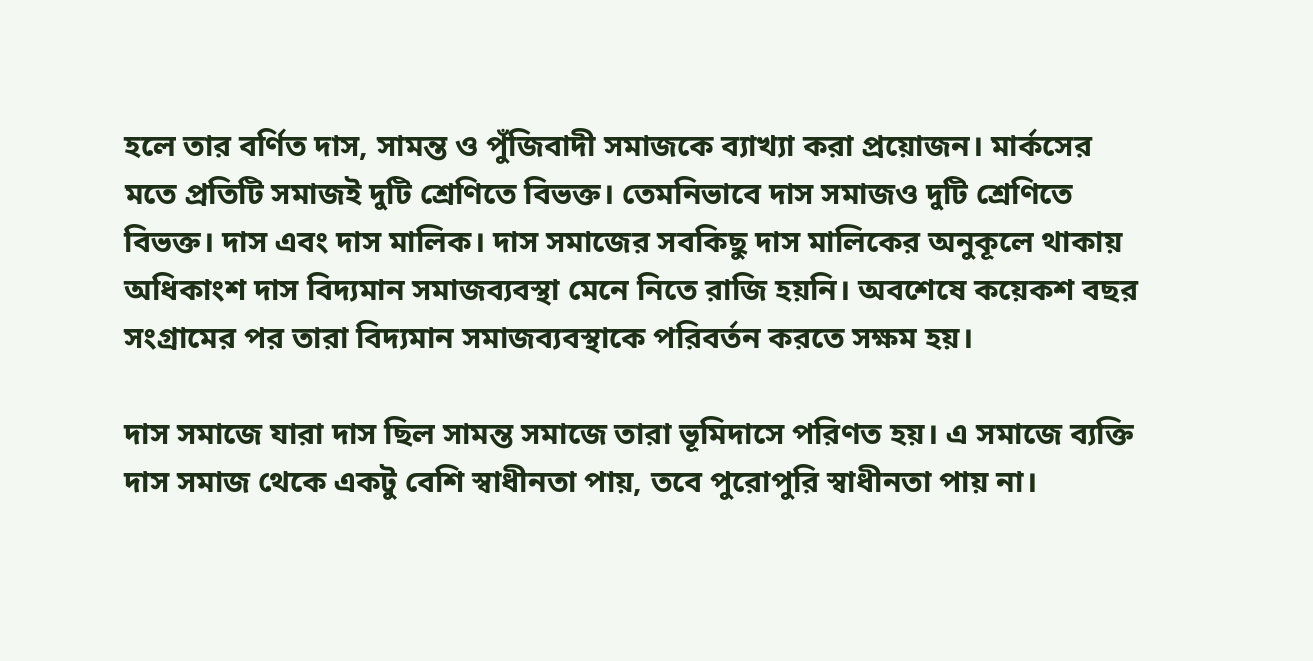হলে তার বর্ণিত দাস, সামন্ত ও পুঁজিবাদী সমাজকে ব্যাখ্যা করা প্রয়োজন। মার্কসের মতে প্রতিটি সমাজই দুটি শ্রেণিতে বিভক্ত। তেমনিভাবে দাস সমাজও দুটি শ্রেণিতে বিভক্ত। দাস এবং দাস মালিক। দাস সমাজের সবকিছু দাস মালিকের অনুকূলে থাকায় অধিকাংশ দাস বিদ্যমান সমাজব্যবস্থা মেনে নিতে রাজি হয়নি। অবশেষে কয়েকশ বছর সংগ্রামের পর তারা বিদ্যমান সমাজব্যবস্থাকে পরিবর্তন করতে সক্ষম হয়।

দাস সমাজে যারা দাস ছিল সামন্ত সমাজে তারা ভূমিদাসে পরিণত হয়। এ সমাজে ব্যক্তি দাস সমাজ থেকে একটু বেশি স্বাধীনতা পায়, তবে পুরোপুরি স্বাধীনতা পায় না।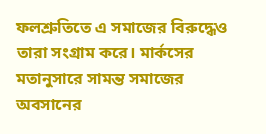ফলশ্রুতিতে এ সমাজের বিরুদ্ধেও তারা সংগ্রাম করে। মার্কসের মতানুসারে সামন্ত সমাজের অবসানের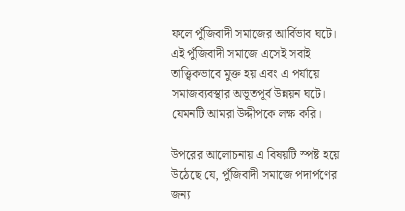ফলে পুঁজিবাদী সমাজের আর্বিভাব ঘটে। এই পুঁজিবাদী সমাজে এসেই সবাই তাত্ত্বিকভাবে মুক্ত হয় এবং এ পর্যায়ে সমাজব্যবস্থার অভূতপূর্ব উন্নয়ন ঘটে। যেমনটি আমরা উদ্দীপকে লক্ষ করি।

উপরের আলোচনায় এ বিষয়টি স্পষ্ট হয়ে উঠেছে যে, পুঁজিবাদী সমাজে পদার্পণের জন্য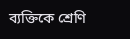ব্যক্তিকে শ্রেণি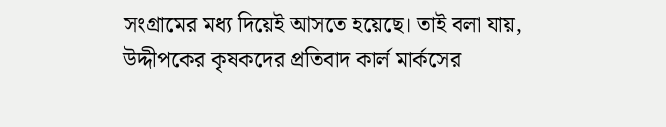সংগ্রামের মধ্য দিয়েই আসতে হয়েছে। তাই বলা যায়, উদ্দীপকের কৃষকদের প্রতিবাদ কার্ল মার্কসের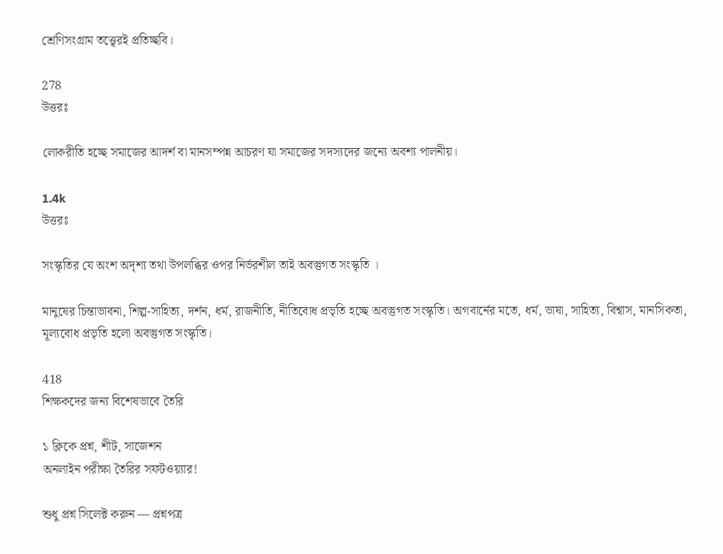শ্রেণিসংগ্রাম তত্ত্বেরই প্রতিচ্ছবি।

278
উত্তরঃ

লোকরীতি হচ্ছে সমাজের আদর্শ বা মানসম্পন্ন আচরণ যা সমাজের সদস্যদের জন্যে অবশ্য পালনীয়।

1.4k
উত্তরঃ

সংস্কৃতির যে অংশ অদৃশ্য তথা উপলব্ধির ওপর নির্ভরশীল তাই অবস্তুগত সংস্কৃতি ।

মানুষের চিন্তাভাবনা, শিল্প-সাহিত্য, দর্শন, ধর্ম, রাজনীতি, নীতিবোধ প্রভৃতি হচ্ছে অবস্তুগত সংস্কৃতি। অগবার্নের মতে, ধর্ম, ভাষা, সাহিত্য, বিশ্বাস, মানসিকতা, মূল্যবোধ প্রভৃতি হলো অবস্তুগত সংস্কৃতি।

418
শিক্ষকদের জন্য বিশেষভাবে তৈরি

১ ক্লিকে প্রশ্ন, শীট, সাজেশন
অনলাইন পরীক্ষা তৈরির সফটওয়্যার!

শুধু প্রশ্ন সিলেক্ট করুন — প্রশ্নপত্র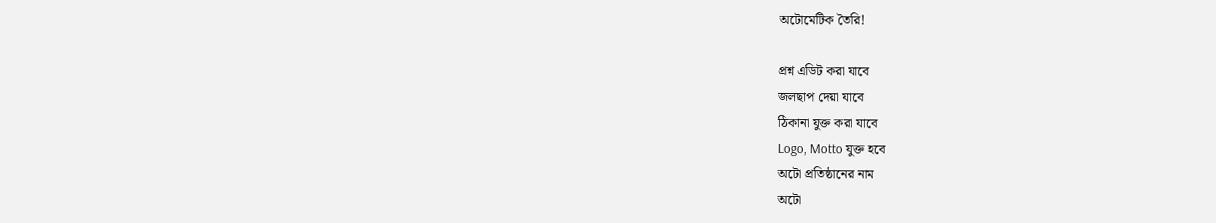অটোমেটিক তৈরি!

প্রশ্ন এডিট করা যাবে
জলছাপ দেয়া যাবে
ঠিকানা যুক্ত করা যাবে
Logo, Motto যুক্ত হবে
অটো প্রতিষ্ঠানের নাম
অটো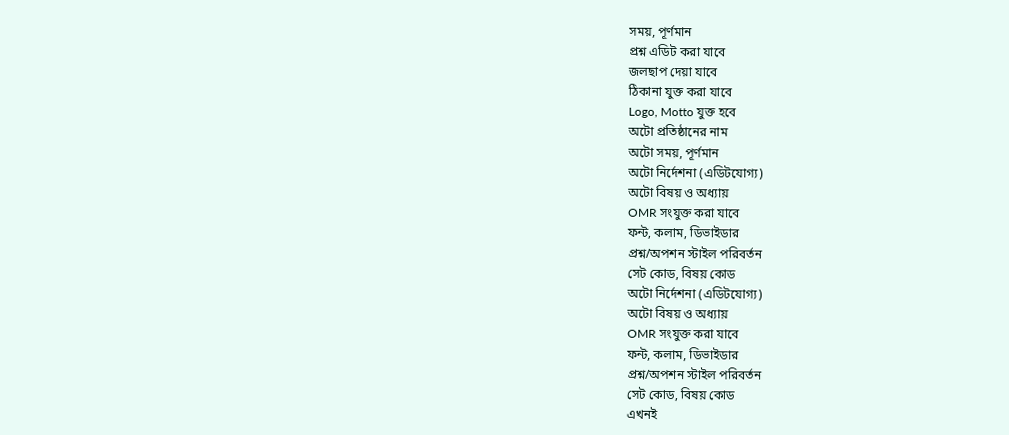সময়, পূর্ণমান
প্রশ্ন এডিট করা যাবে
জলছাপ দেয়া যাবে
ঠিকানা যুক্ত করা যাবে
Logo, Motto যুক্ত হবে
অটো প্রতিষ্ঠানের নাম
অটো সময়, পূর্ণমান
অটো নির্দেশনা (এডিটযোগ্য)
অটো বিষয় ও অধ্যায়
OMR সংযুক্ত করা যাবে
ফন্ট, কলাম, ডিভাইডার
প্রশ্ন/অপশন স্টাইল পরিবর্তন
সেট কোড, বিষয় কোড
অটো নির্দেশনা (এডিটযোগ্য)
অটো বিষয় ও অধ্যায়
OMR সংযুক্ত করা যাবে
ফন্ট, কলাম, ডিভাইডার
প্রশ্ন/অপশন স্টাইল পরিবর্তন
সেট কোড, বিষয় কোড
এখনই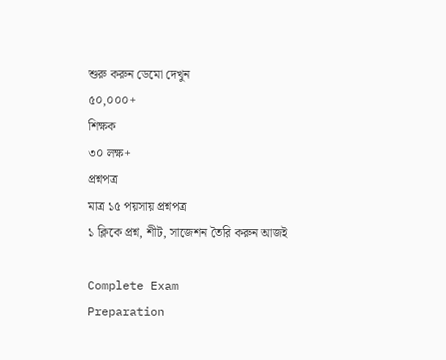শুরু করুন ডেমো দেখুন
৫০,০০০+
শিক্ষক
৩০ লক্ষ+
প্রশ্নপত্র
মাত্র ১৫ পয়সায় প্রশ্নপত্র
১ ক্লিকে প্রশ্ন, শীট, সাজেশন তৈরি করুন আজই

Complete Exam
Preparation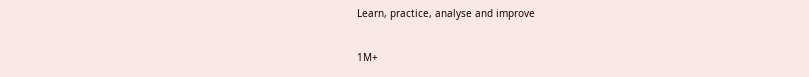Learn, practice, analyse and improve

1M+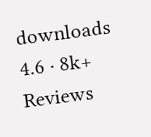downloads
4.6 · 8k+ Reviews